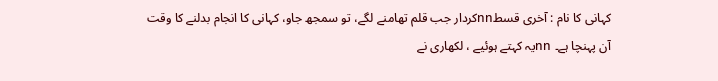کہانی کا نام : آخری قسطnnکردار جب قلم تھامنے لگے، تو سمجھ جاو، کہانی کا انجام بدلنے کا وقت آن پہنچا ہے۔ nnیہ کہتے ہوئیے ، لکھاری نے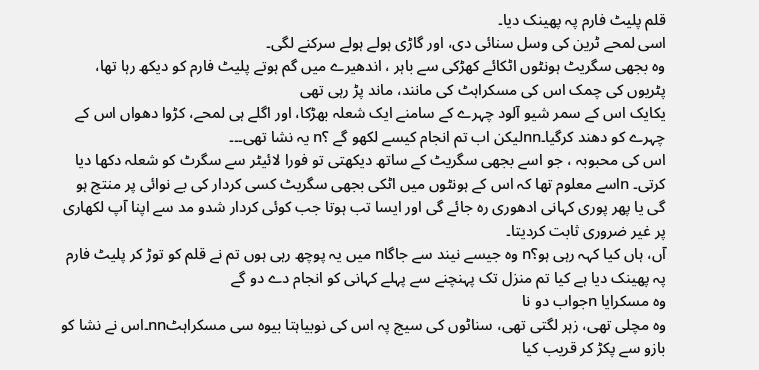قلم پلیٹ فارم پہ پھینک دیا۔
اسی لمحے ٹرین کی وسل سنائی دی، اور گاڑی ہولے ہولے سرکنے لگی۔
وہ بجھی سگریٹ ہونٹوں اٹکائے کھڑکی سے باہر ، اندھیرے میں گم ہوتے پلیٹ فارم کو دیکھ رہا تھا، پٹریوں کی چمک اس کی مسکراہٹ کی مانند، ماند پڑ رہی تھی
یکایک اس کے سمر شیو آلود چہرے کے سامنے ایک شعلہ بھڑکا، اور اگلے ہی لمحے، کڑوا دھواں اس کے چہرے کو دھند کرگیا۔nnلیکن اب تم انجام کیسے لکھو گے ؟n یہ نشا تھی۔۔۔
اس کی محبوبہ ، جو اسے بجھی سگریٹ کے ساتھ دیکھتی تو فورا لائیٹر سے سگرٹ کو شعلہ دکھا دیا کرتی۔ nاسے معلوم تھا کہ اس کے ہونٹوں میں اٹکی بجھی سگریٹ کسی کردار کی بے نوائی پر منتج ہو گی یا پھر پوری کہانی ادھوری رہ جائے گی اور ایسا تب ہوتا جب کوئی کردار شدو مد سے اپنا آپ لکھاری پر غیر ضروری ثابت کردیتا۔
آں، ہاں کیا کہہ رہی ہو؟n وہ جیسے نیند سے جاگاn میں یہ پوچھ رہی ہوں تم نے قلم کو توڑ کر پلیٹ فارم پہ پھینک دیا ہے کیا تم منزل تک پہنچنے سے پہلے کہانی کو انجام دے دو گے
وہ مسکرایا nجواب دو نا
وہ مچلی تھی، زہر لگتی تھی، سناٹوں کی سیج پہ اس کی نوبیاہتا بیوہ سی مسکراہٹnn۔اس نے نشا کو بازو سے پکڑ کر قریب کیا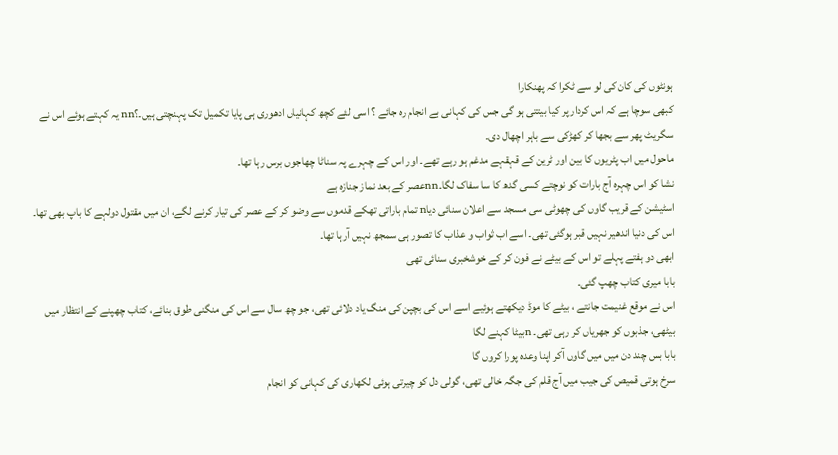ہونٹوں کی کان کی لو سے ٹکرا کہ پھنکارا
کبھی سوچا ہے کہ اس کردار پر کیا بیتتی ہو گی جس کی کہانی بے انجام رہ جائے ؟ اسی لئے کچھ کہانیاں ادھوری ہی پایا تکمیل تک پہنچتی ہیں۔؟nn یہ کہتے ہوئے اس نے سگریٹ پھر سے بجھا کر کھڑکی سے باہر اچھال دی۔
ماحول میں اب پٹریوں کا بین اور ٹرین کے قہقہے مدغم ہو رہے تھے۔ اور اس کے چہرے پہ سناٹا چھاجوں برس رہا تھا۔
نشا کو اس چہرہ آج بارات کو نوچتے کسی گدھ کا سا سفاک لگا۔nnعصر کے بعد نماز جنازہ ہے
اسٹیشن کے قریب گاوں کی چھوٹی سی مسجد سے اعلان سنائی دیاn تمام باراتی تھکے قدموں سے وضو کر کے عصر کی تیار کرنے لگے، ان میں مقتول دولہے کا باپ بھی تھا۔
اس کی دنیا اندھیر نہیں قبر ہوگئی تھی۔ اسے اب ثواب و عذاب کا تصور ہی سمجھ نہیں آرہا تھا۔
ابھی دو ہفتے پہلے تو اس کے بیٹے نے فون کر کے خوشخبری سنائی تھی
بابا میری کتاب چھپ گئی۔
اس نے موقع غنیمت جانتے ، بیٹے کا موڈ دیکھتے ہوئیے اسے اس کی بچپن کی منگ یاد دلائی تھی، جو چھ سال سے اس کی منگنی طوق بنائے، کتاب چھپنے کے انتظار میں بیٹھی، جذبوں کو جھریاں کر رہی تھی۔ nبیٹا کہنے لگا
بابا بس چند دن میں میں گاوں آکر اپنا وعدہ پورا کروں گا
سرخ ہوتی قمیص کی جیب میں آج قلم کی جگہ خالی تھی، گولی دل کو چیرتی ہوئی لکھاری کی کہانی کو انجام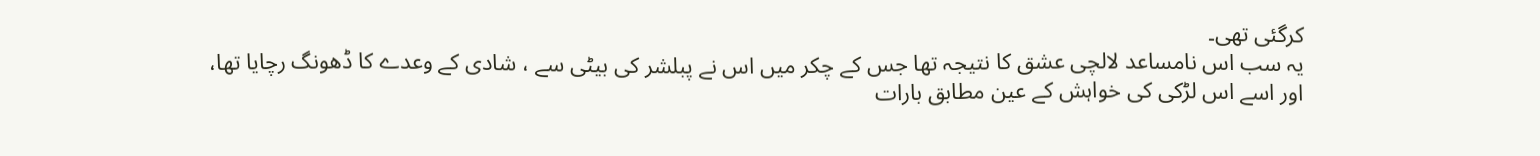کرگئی تھی۔
یہ سب اس نامساعد لالچی عشق کا نتیجہ تھا جس کے چکر میں اس نے پبلشر کی بیٹی سے ، شادی کے وعدے کا ڈھونگ رچایا تھا،
اور اسے اس لڑکی کی خواہش کے عین مطابق بارات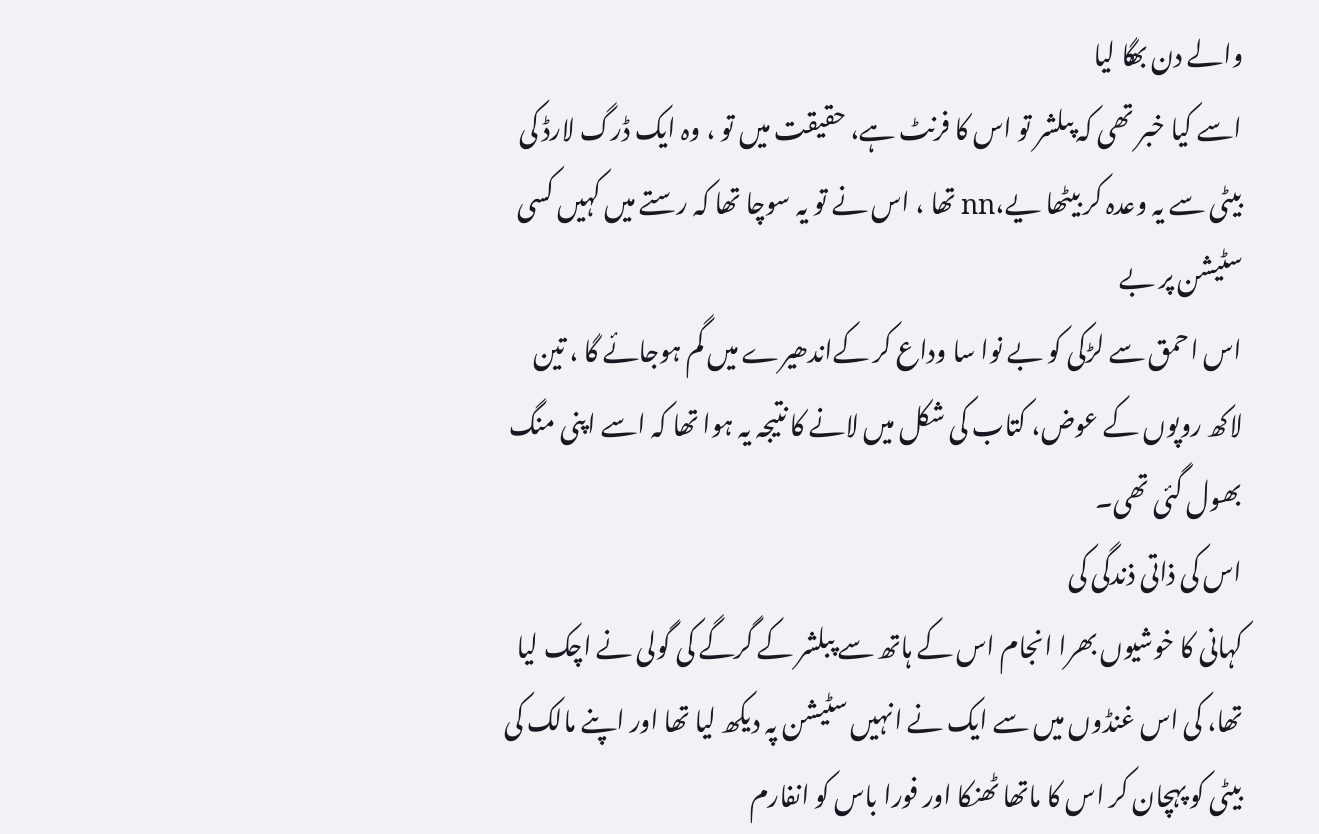والے دن بھگا لیا
اسے کیا خبر تھی کہ پںلشر تو اس کا فرنٹ ہے، حقیقت میں تو ، وہ ایک ڈرگ لارڈ کی بیٹی سے یہ وعدہ کر بیٹھا یے،nn تھا ، اس نے تو یہ سوچا تھا کہ رستے میں کہیں کسی سٹیشن پر بے
اس احمق سے لڑکی کو بے نوا سا وداع کر کےاندھیرے میں گم ہوجائے گا ، تین لاکھ روپوں کے عوض، کتاب کی شکل میں لانے کا نتیجہ یہ ہوا تھا کہ اسے اپنی منگ بھول گئی تھی۔
اس کی ذاتی ذندگی کی
کہانی کا خوشیوں بھرا انجام اس کے ہاتھ سے پبلشر کے گرگے کی گولی نے اچک لیا تھا، کی اس غنڈوں میں سے ایک نے انہیں سٹیشن پہ دیکھ لیا تھا اور اپنے مالک کی بیٹی کو پہچان کر اس کا ماتھا ٹھنکا اور فورا باس کو انفارم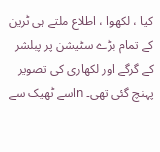کیا ، لکھوا ، اطلاع ملتے ہی ٹرین کے تمام بڑے سٹیشن پر پبلشر کے گرگے اور لکھاری کی تصویر پہنچ گئی تھی۔ nاسے ٹھیک سے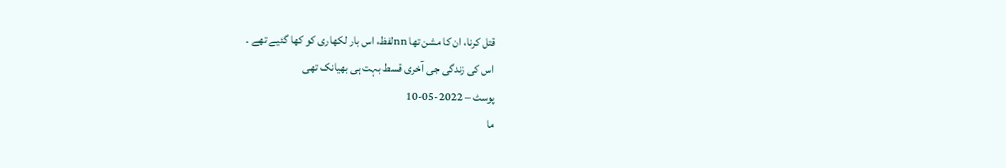قتل کرنا، ان کا مشن تھا nnلفظ، اس بار لکھاری کو کھا گئیے تھے ۔
اس کی زندگی جی آخری قسط بہت ہی بھیانک تھی
پوسٹ – 2022-05-10
ما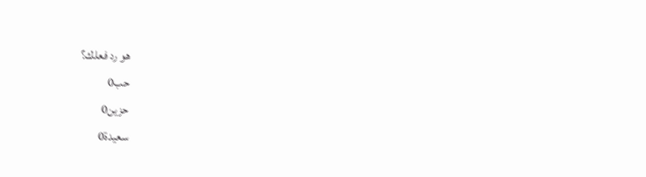هو رد فعلك؟
حب0
حزين0
سعيدة0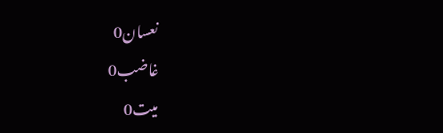نعسان0
غاضب0
ميت0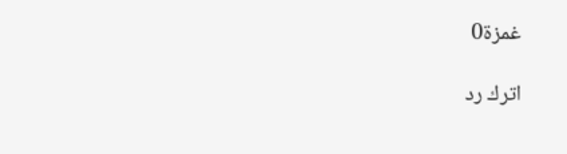غمزة0

اترك رد